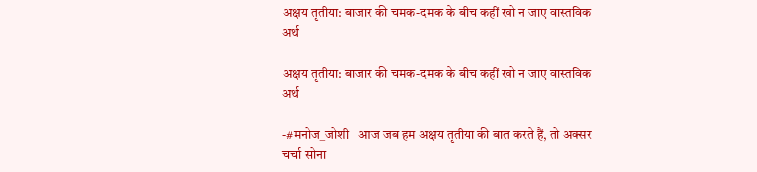अक्षय तृतीया: बाजार की चमक-दमक के बीच कहीं खो न जाए वास्तविक अर्थ

अक्षय तृतीया: बाजार की चमक-दमक के बीच कहीं खो न जाए वास्तविक अर्थ

-#मनोज_जोशी   आज जब हम अक्षय तृतीया की बात करते हैं, तो अक्सर चर्चा सोना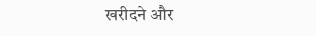खरीदने और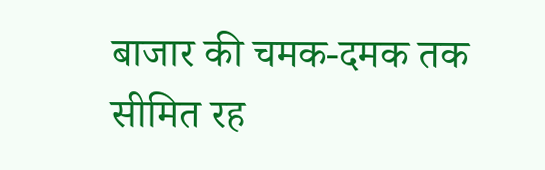बाजार की चमक-दमक तक सीमित रह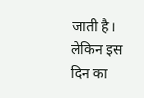जाती है। लेकिन इस दिन का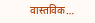वास्तविक…